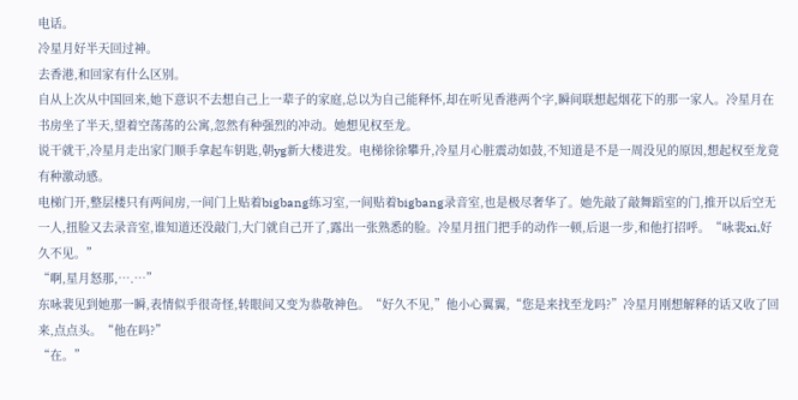电话。
冷星月好半天回过神。
去香港,和回家有什么区别。
自从上次从中国回来,她下意识不去想自己上一辈子的家庭,总以为自己能释怀,却在听见香港两个字,瞬间联想起烟花下的那一家人。冷星月在书房坐了半天,望着空荡荡的公寓,忽然有种强烈的冲动。她想见权至龙。
说干就干,冷星月走出家门顺手拿起车钥匙,朝yg新大楼进发。电梯徐徐攀升,冷星月心脏震动如鼓,不知道是不是一周没见的原因,想起权至龙竟有种激动感。
电梯门开,整层楼只有两间房,一间门上贴着bigbang练习室,一间贴着bigbang录音室,也是极尽奢华了。她先敲了敲舞蹈室的门,推开以后空无一人,扭脸又去录音室,谁知道还没敲门,大门就自己开了,露出一张熟悉的脸。冷星月扭门把手的动作一顿,后退一步,和他打招呼。“咏裴xi,好久不见。”
“啊,星月怒那,….…”
东咏裴见到她那一瞬,表情似乎很奇怪,转眼间又变为恭敬神色。“好久不见,”他小心翼翼,“您是来找至龙吗?”冷星月刚想解释的话又收了回来,点点头。“他在吗?”
“在。”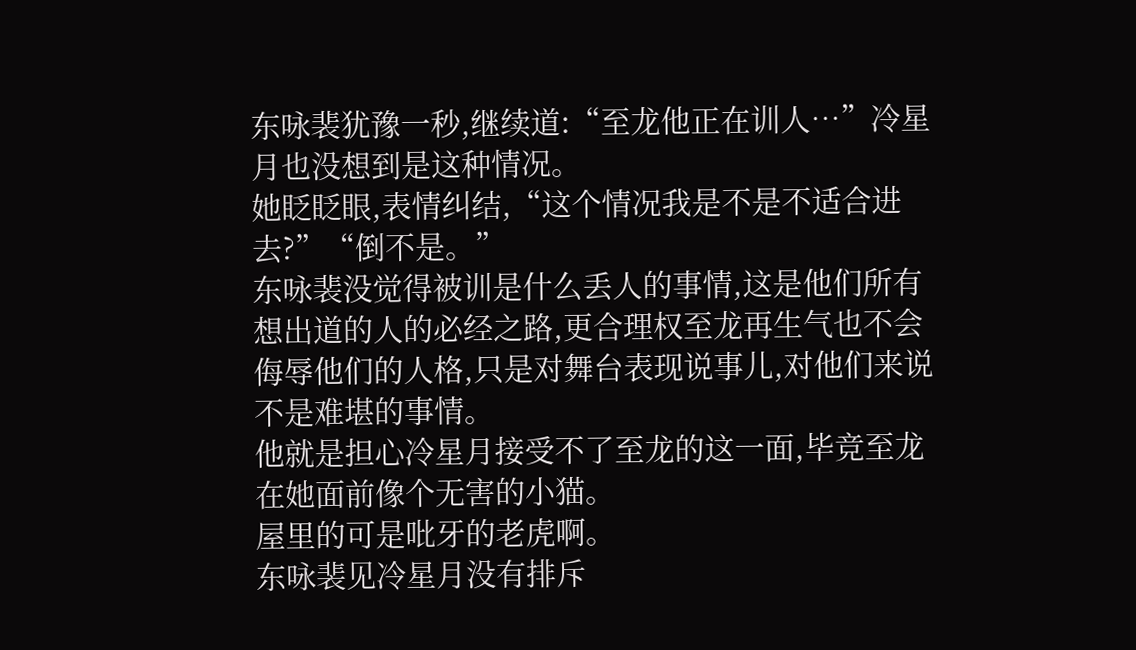东咏裴犹豫一秒,继续道:“至龙他正在训人…”冷星月也没想到是这种情况。
她眨眨眼,表情纠结,“这个情况我是不是不适合进去?”“倒不是。”
东咏裴没觉得被训是什么丢人的事情,这是他们所有想出道的人的必经之路,更合理权至龙再生气也不会侮辱他们的人格,只是对舞台表现说事儿,对他们来说不是难堪的事情。
他就是担心冷星月接受不了至龙的这一面,毕竞至龙在她面前像个无害的小猫。
屋里的可是吡牙的老虎啊。
东咏裴见冷星月没有排斥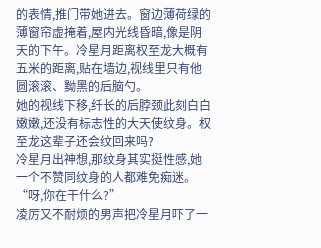的表情,推门带她进去。窗边薄荷绿的薄窗帘虚掩着,屋内光线昏暗,像是阴天的下午。冷星月距离权至龙大概有五米的距离,贴在墙边,视线里只有他圆滚滚、黝黑的后脑勺。
她的视线下移,纤长的后脖颈此刻白白嫩嫩,还没有标志性的大天使纹身。权至龙这辈子还会纹回来吗?
冷星月出神想,那纹身其实挺性感,她一个不赞同纹身的人都难免痴迷。“呀,你在干什么?”
凌厉又不耐烦的男声把冷星月吓了一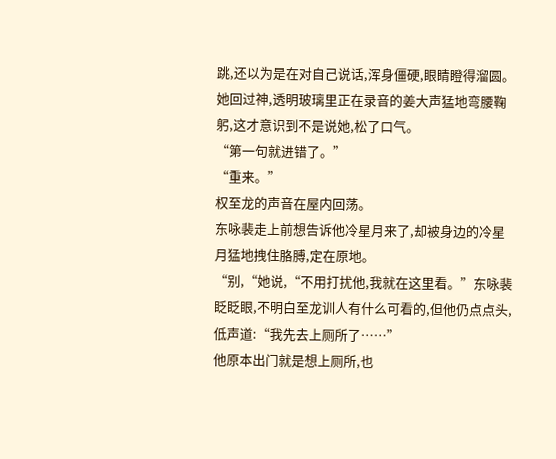跳,还以为是在对自己说话,浑身僵硬,眼睛瞪得溜圆。
她回过神,透明玻璃里正在录音的姜大声猛地弯腰鞠躬,这才意识到不是说她,松了口气。
“第一句就进错了。”
“重来。”
权至龙的声音在屋内回荡。
东咏裴走上前想告诉他冷星月来了,却被身边的冷星月猛地拽住胳膊,定在原地。
“别,“她说,“不用打扰他,我就在这里看。”东咏裴眨眨眼,不明白至龙训人有什么可看的,但他仍点点头,低声道:“我先去上厕所了……”
他原本出门就是想上厕所,也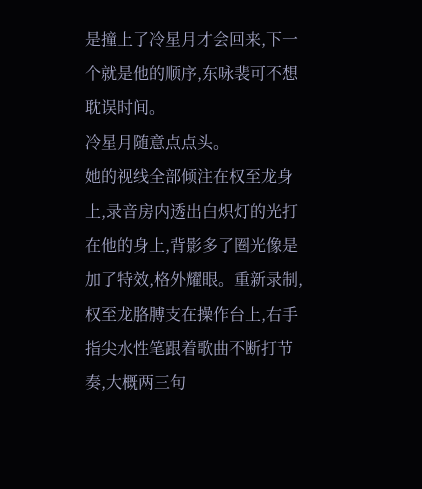是撞上了冷星月才会回来,下一个就是他的顺序,东咏裴可不想耽误时间。
冷星月随意点点头。
她的视线全部倾注在权至龙身上,录音房内透出白炽灯的光打在他的身上,背影多了圈光像是加了特效,格外耀眼。重新录制,权至龙胳膊支在操作台上,右手指尖水性笔跟着歌曲不断打节奏,大概两三句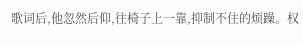歌词后,他忽然后仰,往椅子上一靠,抑制不住的烦躁。权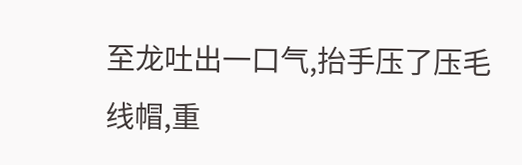至龙吐出一口气,抬手压了压毛线帽,重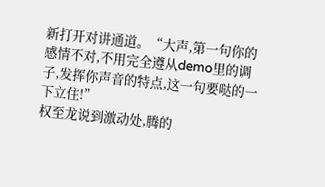新打开对讲通道。“大声,第一句你的感情不对,不用完全遵从demo里的调子,发挥你声音的特点,这一句要哒的一下立住!”
权至龙说到激动处,腾的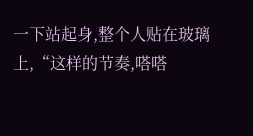一下站起身,整个人贴在玻璃上,“这样的节奏,嗒嗒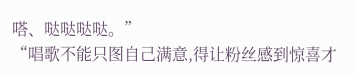嗒、哒哒哒哒。”
“唱歌不能只图自己满意,得让粉丝感到惊喜才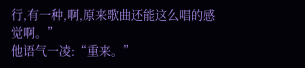行,有一种,啊,原来歌曲还能这么唱的感觉啊。”
他语气一凌:“重来。”